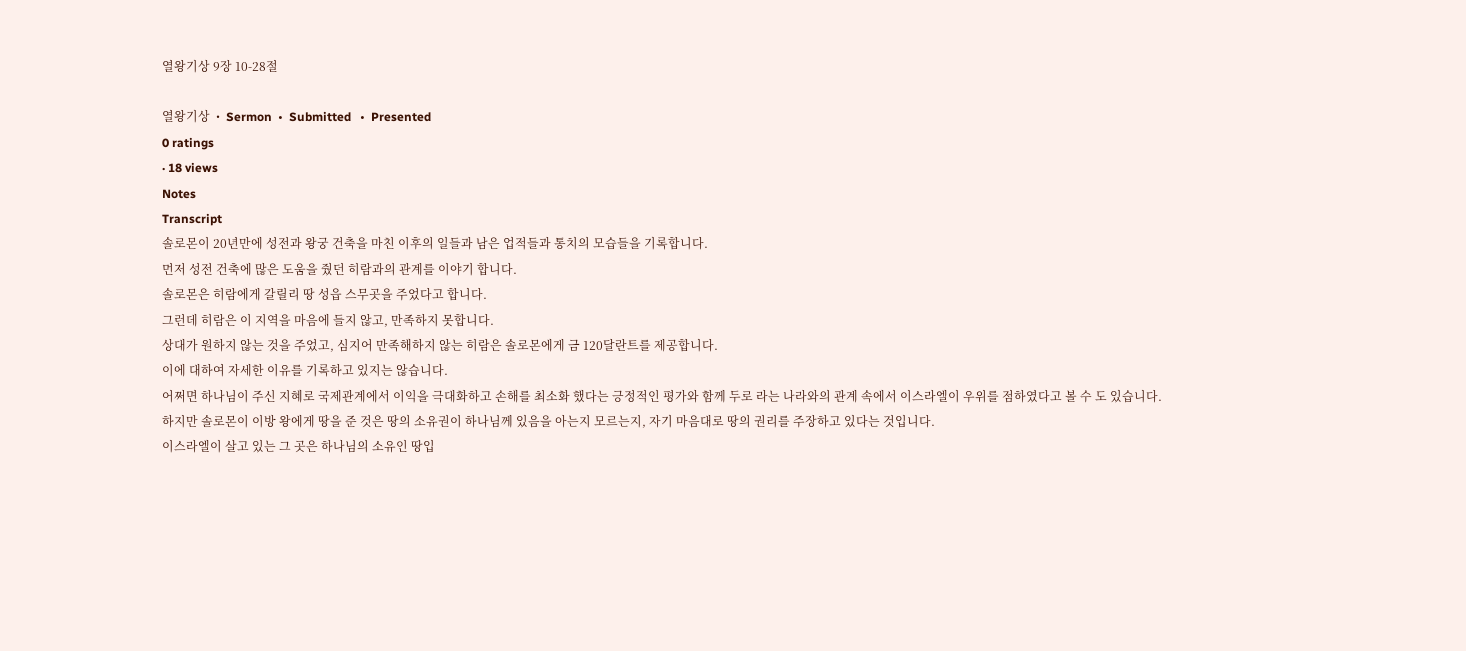열왕기상 9장 10-28절

열왕기상  •  Sermon  •  Submitted   •  Presented
0 ratings
· 18 views
Notes
Transcript
솔로몬이 20년만에 성전과 왕궁 건축을 마친 이후의 일들과 남은 업적들과 통치의 모습들을 기록합니다.
먼저 성전 건축에 많은 도움을 줬던 히람과의 관계를 이야기 합니다.
솔로몬은 히람에게 갈릴리 땅 성읍 스무곳을 주었다고 합니다.
그런데 히람은 이 지역을 마음에 들지 않고, 만족하지 못합니다.
상대가 원하지 않는 것을 주었고, 심지어 만족해하지 않는 히람은 솔로몬에게 금 120달란트를 제공합니다.
이에 대하여 자세한 이유를 기록하고 있지는 않습니다.
어쩌면 하나님이 주신 지혜로 국제관계에서 이익을 극대화하고 손해를 최소화 했다는 긍정적인 평가와 함께 두로 라는 나라와의 관계 속에서 이스라엘이 우위를 점하였다고 볼 수 도 있습니다.
하지만 솔로몬이 이방 왕에게 땅을 준 것은 땅의 소유권이 하나님께 있음을 아는지 모르는지, 자기 마음대로 땅의 권리를 주장하고 있다는 것입니다.
이스라엘이 살고 있는 그 곳은 하나님의 소유인 땅입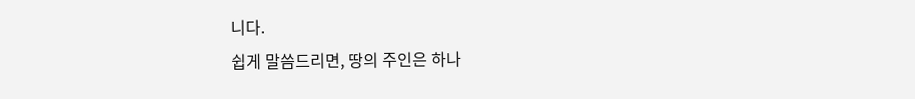니다.
쉽게 말씀드리면, 땅의 주인은 하나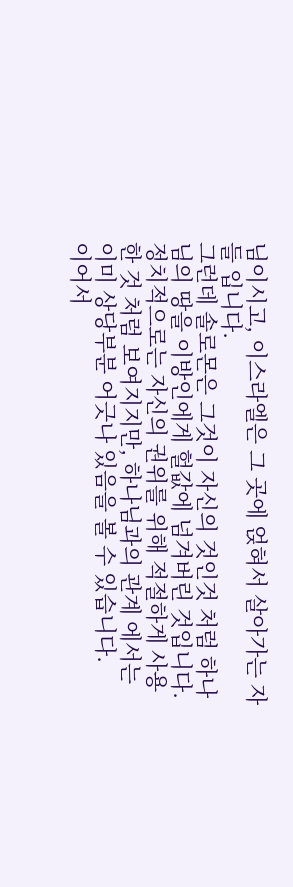님이시고, 이스라엘은 그 곳에 얹혀서 살아가는 자들 입니다.
그런데 솔로몬은 그것이 자신의 것인것 처럼 하나님의 땅을 이방인에게 헐값에 넘겨버린 것입니다.
정치적으로는 자신의 권위를 위해 적절하게 사용한 것 처럼 보여지지만, 하나님과의 관계 에서는 이미 상당부분 어긋나 있음을 볼 수 있습니다.
이어서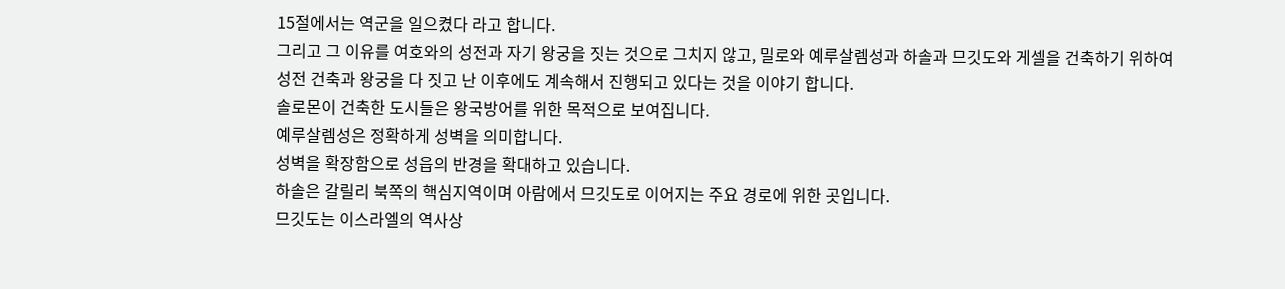15절에서는 역군을 일으켰다 라고 합니다.
그리고 그 이유를 여호와의 성전과 자기 왕궁을 짓는 것으로 그치지 않고, 밀로와 예루살렘성과 하솔과 므깃도와 게셀을 건축하기 위하여
성전 건축과 왕궁을 다 짓고 난 이후에도 계속해서 진행되고 있다는 것을 이야기 합니다.
솔로몬이 건축한 도시들은 왕국방어를 위한 목적으로 보여집니다.
예루살렘성은 정확하게 성벽을 의미합니다.
성벽을 확장함으로 성읍의 반경을 확대하고 있습니다.
하솔은 갈릴리 북쪽의 핵심지역이며 아람에서 므깃도로 이어지는 주요 경로에 위한 곳입니다.
므깃도는 이스라엘의 역사상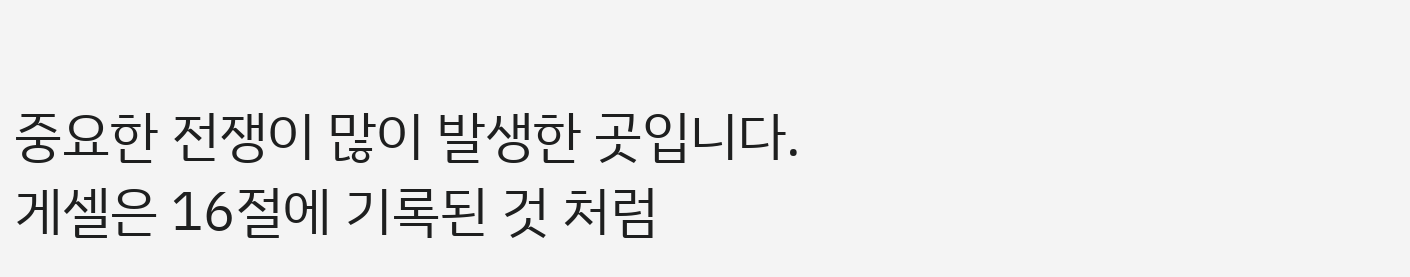중요한 전쟁이 많이 발생한 곳입니다.
게셀은 16절에 기록된 것 처럼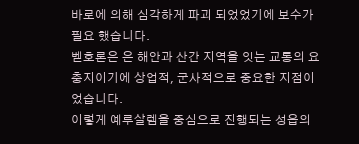바로에 의해 심각하게 파괴 되었었기에 보수가 필요 했습니다.
벧호론은 은 해안과 산간 지역을 잇는 교통의 요충지이기에 상업적, 군사적으로 중요한 지점이었습니다.
이렇게 예루살렘을 중심으로 진행되는 성읍의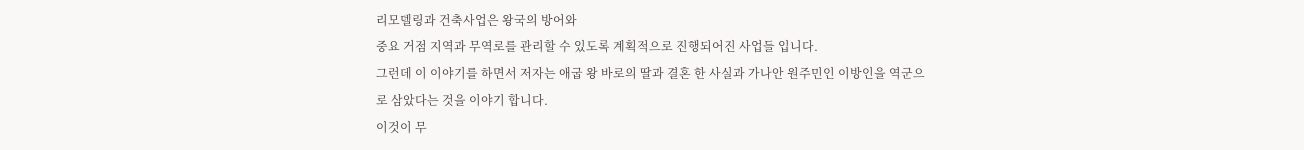리모델링과 건축사업은 왕국의 방어와
중요 거점 지역과 무역로를 관리할 수 있도록 계획적으로 진행되어진 사업들 입니다.
그런데 이 이야기를 하면서 저자는 애굽 왕 바로의 딸과 결혼 한 사실과 가나안 원주민인 이방인을 역군으로 삼았다는 것을 이야기 합니다.
이것이 무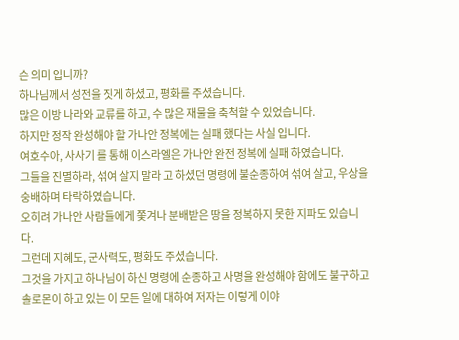슨 의미 입니까?
하나님께서 성전을 짓게 하셨고, 평화를 주셨습니다.
많은 이방 나라와 교류를 하고, 수 많은 재물을 축척할 수 있었습니다.
하지만 정작 완성해야 할 가나안 정복에는 실패 했다는 사실 입니다.
여호수아, 사사기 를 통해 이스라엘은 가나안 완전 정복에 실패 하였습니다.
그들을 진멸하라, 섞여 살지 말라 고 하셨던 명령에 불순종하여 섞여 살고, 우상을 숭배하며 타락하였습니다.
오히려 가나안 사람들에게 쫓겨나 분배받은 땅을 정복하지 못한 지파도 있습니다.
그런데 지혜도, 군사력도, 평화도 주셨습니다.
그것을 가지고 하나님이 하신 명령에 순종하고 사명을 완성해야 함에도 불구하고
솔로몬이 하고 있는 이 모든 일에 대하여 저자는 이렇게 이야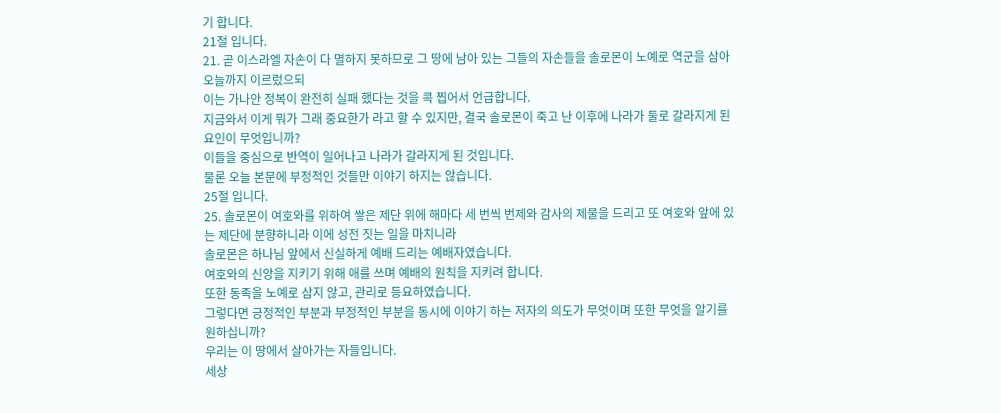기 합니다.
21절 입니다.
21. 곧 이스라엘 자손이 다 멸하지 못하므로 그 땅에 남아 있는 그들의 자손들을 솔로몬이 노예로 역군을 삼아 오늘까지 이르렀으되
이는 가나안 정복이 완전히 실패 했다는 것을 콕 찝어서 언급합니다.
지금와서 이게 뭐가 그래 중요한가 라고 할 수 있지만, 결국 솔로몬이 죽고 난 이후에 나라가 둘로 갈라지게 된 요인이 무엇입니까?
이들을 중심으로 반역이 일어나고 나라가 갈라지게 된 것입니다.
물론 오늘 본문에 부정적인 것들만 이야기 하지는 않습니다.
25절 입니다.
25. 솔로몬이 여호와를 위하여 쌓은 제단 위에 해마다 세 번씩 번제와 감사의 제물을 드리고 또 여호와 앞에 있는 제단에 분향하니라 이에 성전 짓는 일을 마치니라
솔로몬은 하나님 앞에서 신실하게 예배 드리는 예배자였습니다.
여호와의 신앙을 지키기 위해 애를 쓰며 예배의 원칙을 지키려 합니다.
또한 동족을 노예로 삼지 않고, 관리로 등요하였습니다.
그렇다면 긍정적인 부분과 부정적인 부분을 동시에 이야기 하는 저자의 의도가 무엇이며 또한 무엇을 알기를 원하십니까?
우리는 이 땅에서 살아가는 자들입니다.
세상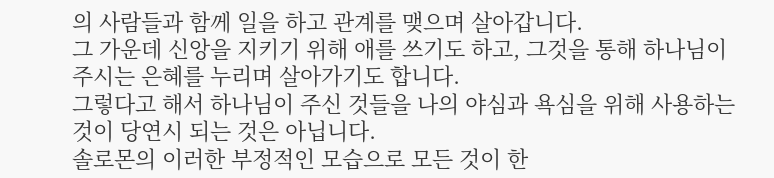의 사람들과 함께 일을 하고 관계를 맺으며 살아갑니다.
그 가운데 신앙을 지키기 위해 애를 쓰기도 하고, 그것을 통해 하나님이 주시는 은혜를 누리며 살아가기도 합니다.
그렇다고 해서 하나님이 주신 것들을 나의 야심과 욕심을 위해 사용하는 것이 당연시 되는 것은 아닙니다.
솔로몬의 이러한 부정적인 모습으로 모든 것이 한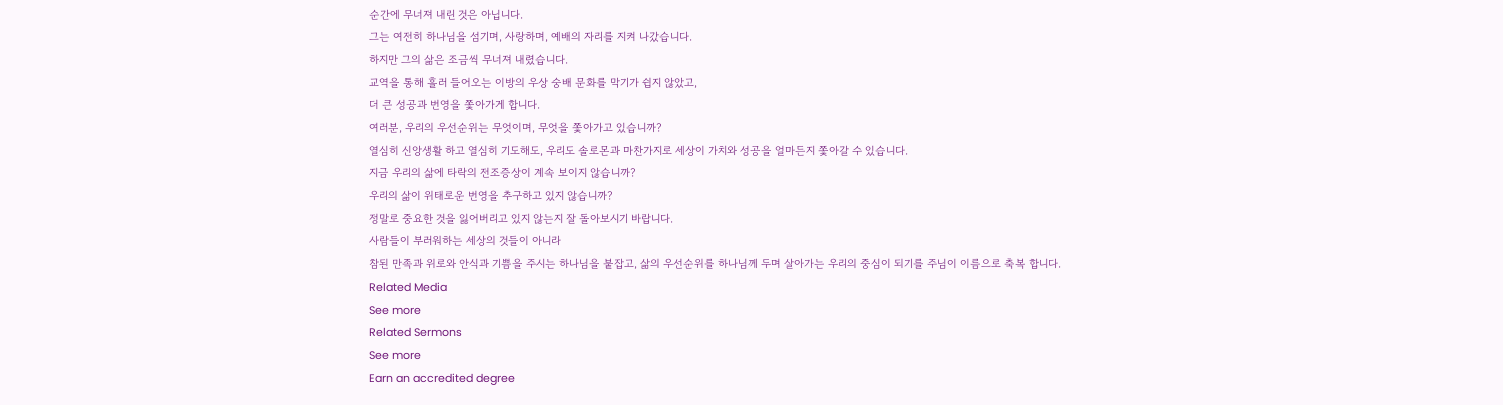순간에 무너져 내린 것은 아닙니다.
그는 여전히 하나님을 섬기며, 사랑하며, 예배의 자리를 지켜 나갔습니다.
하지만 그의 삶은 조금씩 무너져 내렸습니다.
교역을 통해 흘러 들어오는 이방의 우상 숭배 문화를 막기가 쉽지 않았고,
더 큰 성공과 번영을 쫓아가게 합니다.
여러분, 우리의 우선순위는 무엇이며, 무엇을 쫓아가고 있습니까?
열심히 신앙생활 하고 열심히 기도해도, 우리도 솔로몬과 마찬가지로 세상이 가치와 성공을 얼마든지 쫓아갈 수 있습니다.
지금 우리의 삶에 타락의 전조증상이 계속 보이지 않습니까?
우리의 삶이 위태로운 번영을 추구하고 있지 않습니까?
정말로 중요한 것을 잃어버리고 있지 않는지 잘 돌아보시기 바랍니다.
사람들이 부러워하는 세상의 것들이 아니라
참된 만족과 위로와 안식과 기쁨을 주시는 하나님을 붙잡고, 삶의 우선순위를 하나님께 두며 살아가는 우리의 중심이 되기를 주님이 이름으로 축복 합니다.
Related Media
See more
Related Sermons
See more
Earn an accredited degree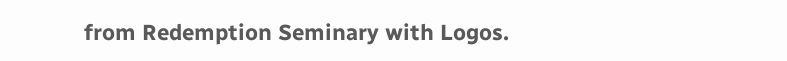from Redemption Seminary with Logos.